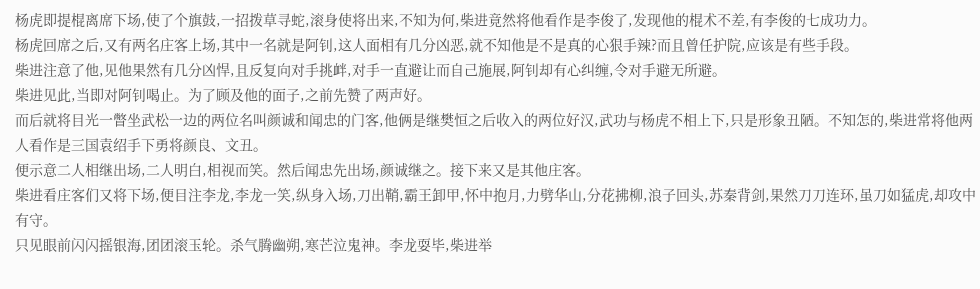杨虎即提棍离席下场,使了个旗鼓,一招拨草寻蛇,滚身使将出来,不知为何,柴进竟然将他看作是李俊了,发现他的棍术不差,有李俊的七成功力。
杨虎回席之后,又有两名庄客上场,其中一名就是阿钊,这人面相有几分凶恶,就不知他是不是真的心狠手辣?而且曾任护院,应该是有些手段。
柴进注意了他,见他果然有几分凶悍,且反复向对手挑衅,对手一直避让而自己施展,阿钊却有心纠缠,令对手避无所避。
柴进见此,当即对阿钊喝止。为了顾及他的面子,之前先赞了两声好。
而后就将目光一瞥坐武松一边的两位名叫颜诚和闻忠的门客,他俩是继樊恒之后收入的两位好汉,武功与杨虎不相上下,只是形象丑陋。不知怎的,柴进常将他两人看作是三国袁绍手下勇将颜良、文丑。
便示意二人相继出场,二人明白,相视而笑。然后闻忠先出场,颜诚继之。接下来又是其他庄客。
柴进看庄客们又将下场,便目注李龙,李龙一笑,纵身入场,刀出鞘,霸王卸甲,怀中抱月,力劈华山,分花拂柳,浪子回头,苏秦背剑,果然刀刀连环,虽刀如猛虎,却攻中有守。
只见眼前闪闪摇银海,团团滚玉轮。杀气腾幽朔,寒芒泣鬼神。李龙耍毕,柴进举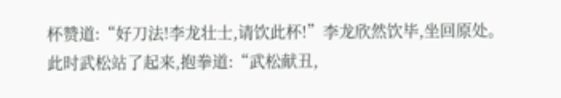杯赞道:“好刀法!李龙壮士,请饮此杯!”李龙欣然饮毕,坐回原处。
此时武松站了起来,抱拳道:“武松献丑,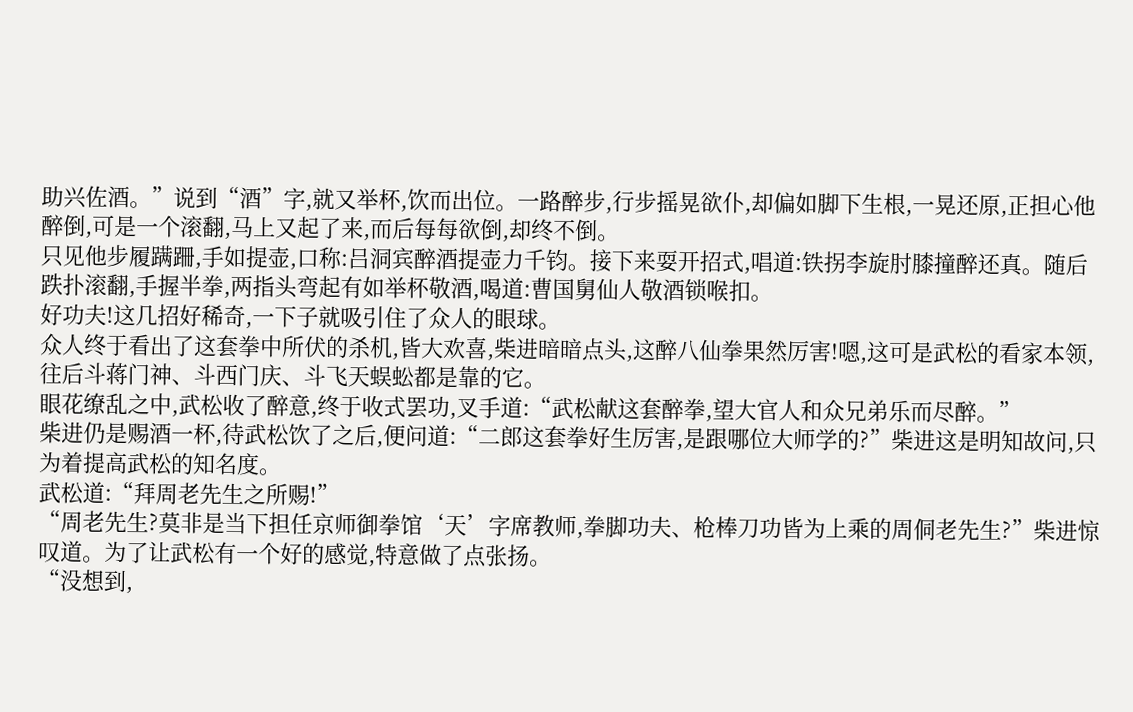助兴佐酒。”说到“酒”字,就又举杯,饮而出位。一路醉步,行步摇晃欲仆,却偏如脚下生根,一晃还原,正担心他醉倒,可是一个滚翻,马上又起了来,而后每每欲倒,却终不倒。
只见他步履蹒跚,手如提壶,口称:吕洞宾醉酒提壶力千钧。接下来耍开招式,唱道:铁拐李旋肘膝撞醉还真。随后跌扑滚翻,手握半拳,两指头弯起有如举杯敬酒,喝道:曹国舅仙人敬酒锁喉扣。
好功夫!这几招好稀奇,一下子就吸引住了众人的眼球。
众人终于看出了这套拳中所伏的杀机,皆大欢喜,柴进暗暗点头,这醉八仙拳果然厉害!嗯,这可是武松的看家本领,往后斗蒋门神、斗西门庆、斗飞天蜈蚣都是靠的它。
眼花缭乱之中,武松收了醉意,终于收式罢功,叉手道:“武松献这套醉拳,望大官人和众兄弟乐而尽醉。”
柴进仍是赐酒一杯,待武松饮了之后,便问道:“二郎这套拳好生厉害,是跟哪位大师学的?”柴进这是明知故问,只为着提高武松的知名度。
武松道:“拜周老先生之所赐!”
“周老先生?莫非是当下担任京师御拳馆‘天’字席教师,拳脚功夫、枪棒刀功皆为上乘的周侗老先生?”柴进惊叹道。为了让武松有一个好的感觉,特意做了点张扬。
“没想到,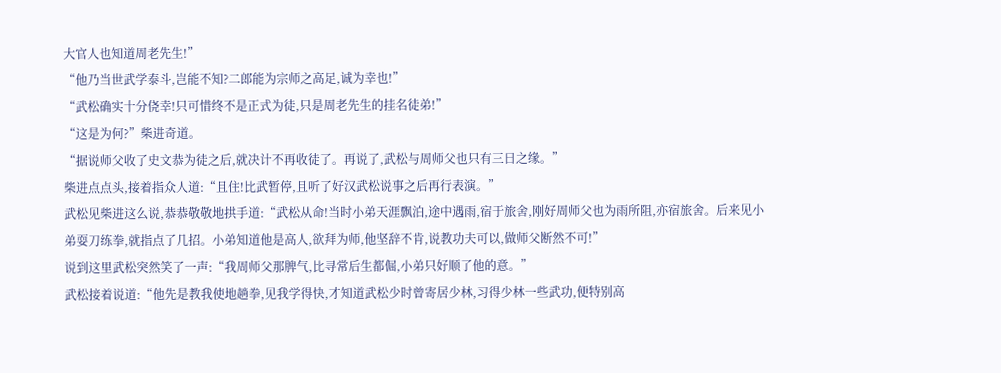大官人也知道周老先生!”
“他乃当世武学泰斗,岂能不知?二郎能为宗师之高足,诚为幸也!”
“武松确实十分侥幸!只可惜终不是正式为徒,只是周老先生的挂名徒弟!”
“这是为何?”柴进奇道。
“据说师父收了史文恭为徒之后,就决计不再收徒了。再说了,武松与周师父也只有三日之缘。”
柴进点点头,接着指众人道:“且住!比武暂停,且听了好汉武松说事之后再行表演。”
武松见柴进这么说,恭恭敬敬地拱手道:“武松从命!当时小弟天涯飘泊,途中遇雨,宿于旅舍,刚好周师父也为雨所阻,亦宿旅舍。后来见小弟耍刀练拳,就指点了几招。小弟知道他是高人,欲拜为师,他坚辞不肯,说教功夫可以,做师父断然不可!”
说到这里武松突然笑了一声:“我周师父那脾气,比寻常后生都倔,小弟只好顺了他的意。”
武松接着说道:“他先是教我使地趟拳,见我学得快,才知道武松少时曾寄居少林,习得少林一些武功,便特别高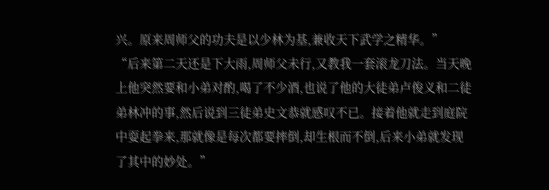兴。原来周师父的功夫是以少林为基,兼收天下武学之精华。”
“后来第二天还是下大雨,周师父未行,又教我一套滚龙刀法。当天晚上他突然要和小弟对酌,喝了不少酒,也说了他的大徒弟卢俊义和二徒弟林冲的事,然后说到三徒弟史文恭就感叹不已。接着他就走到庭院中耍起拳来,那就像是每次都要摔倒,却生根而不倒,后来小弟就发现了其中的妙处。”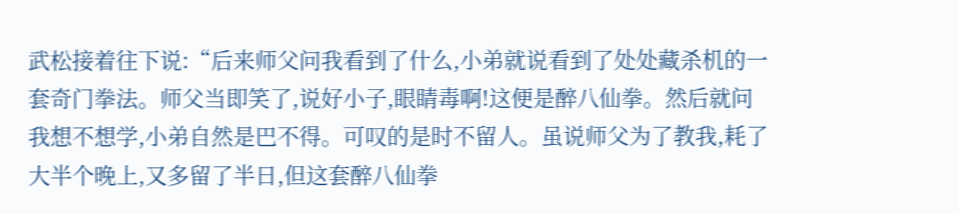武松接着往下说:“后来师父问我看到了什么,小弟就说看到了处处藏杀机的一套奇门拳法。师父当即笑了,说好小子,眼睛毒啊!这便是醉八仙拳。然后就问我想不想学,小弟自然是巴不得。可叹的是时不留人。虽说师父为了教我,耗了大半个晚上,又多留了半日,但这套醉八仙拳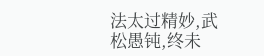法太过精妙,武松愚钝,终未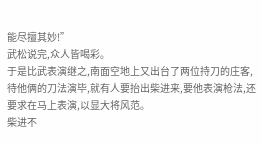能尽擅其妙!”
武松说完,众人皆喝彩。
于是比武表演继之,南面空地上又出台了两位持刀的庄客,待他俩的刀法演毕,就有人要抬出柴进来,要他表演枪法,还要求在马上表演,以显大将风范。
柴进不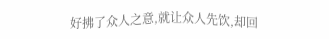好拂了众人之意,就让众人先饮,却回